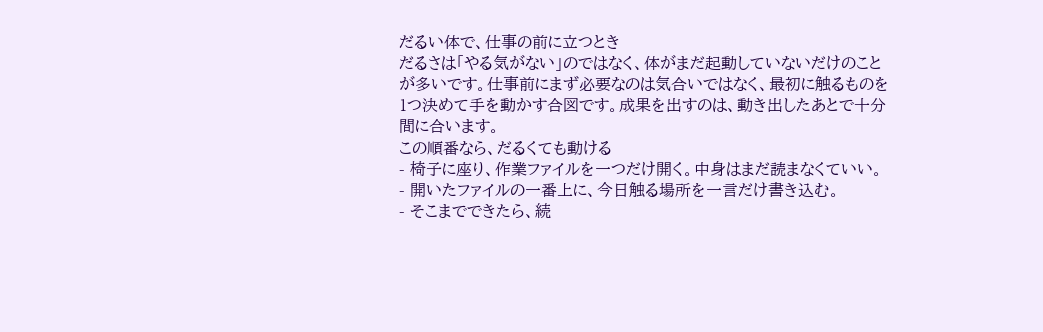だるい体で、仕事の前に立つとき
だるさは「やる気がない」のではなく、体がまだ起動していないだけのことが多いです。仕事前にまず必要なのは気合いではなく、最初に触るものを1つ決めて手を動かす合図です。成果を出すのは、動き出したあとで十分間に合います。
この順番なら、だるくても動ける
- 椅子に座り、作業ファイルを一つだけ開く。中身はまだ読まなくていい。
- 開いたファイルの一番上に、今日触る場所を一言だけ書き込む。
- そこまでできたら、続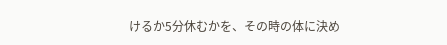けるか5分休むかを、その時の体に決め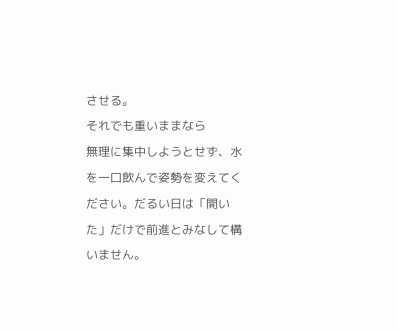させる。
それでも重いままなら
無理に集中しようとせず、水を一口飲んで姿勢を変えてください。だるい日は「開いた」だけで前進とみなして構いません。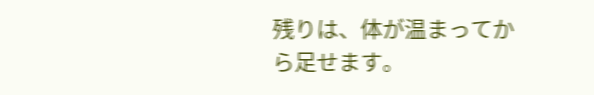残りは、体が温まってから足せます。